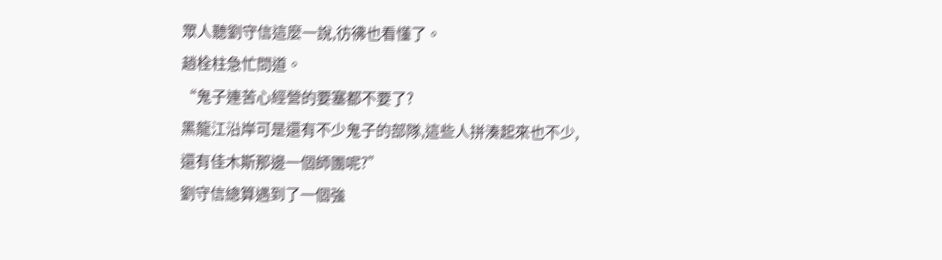眾人聽劉守信這麼一說,彷彿也看懂了。
趙栓柱急忙問道。
“鬼子連苦心經營的要塞都不要了?
黑龍江沿岸可是還有不少鬼子的部隊,這些人拼湊起來也不少,
還有佳木斯那邊一個師團呢?”
劉守信總算遇到了一個強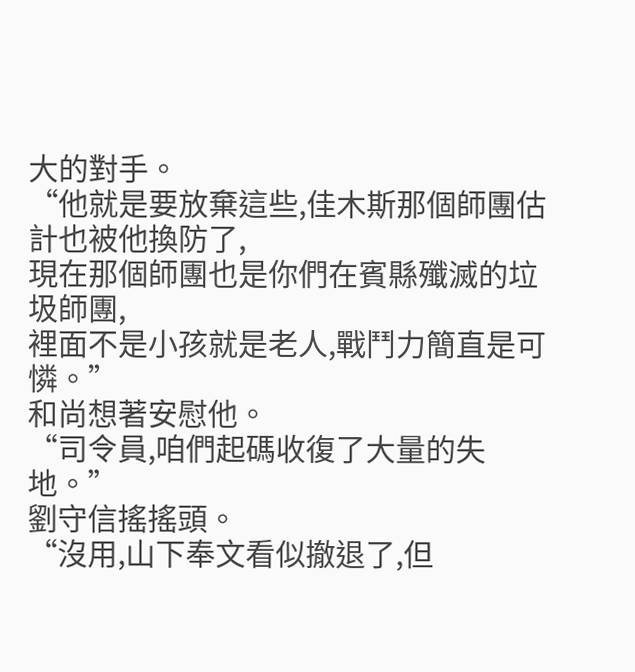大的對手。
“他就是要放棄這些,佳木斯那個師團估計也被他換防了,
現在那個師團也是你們在賓縣殲滅的垃圾師團,
裡面不是小孩就是老人,戰鬥力簡直是可憐。”
和尚想著安慰他。
“司令員,咱們起碼收復了大量的失地。”
劉守信搖搖頭。
“沒用,山下奉文看似撤退了,但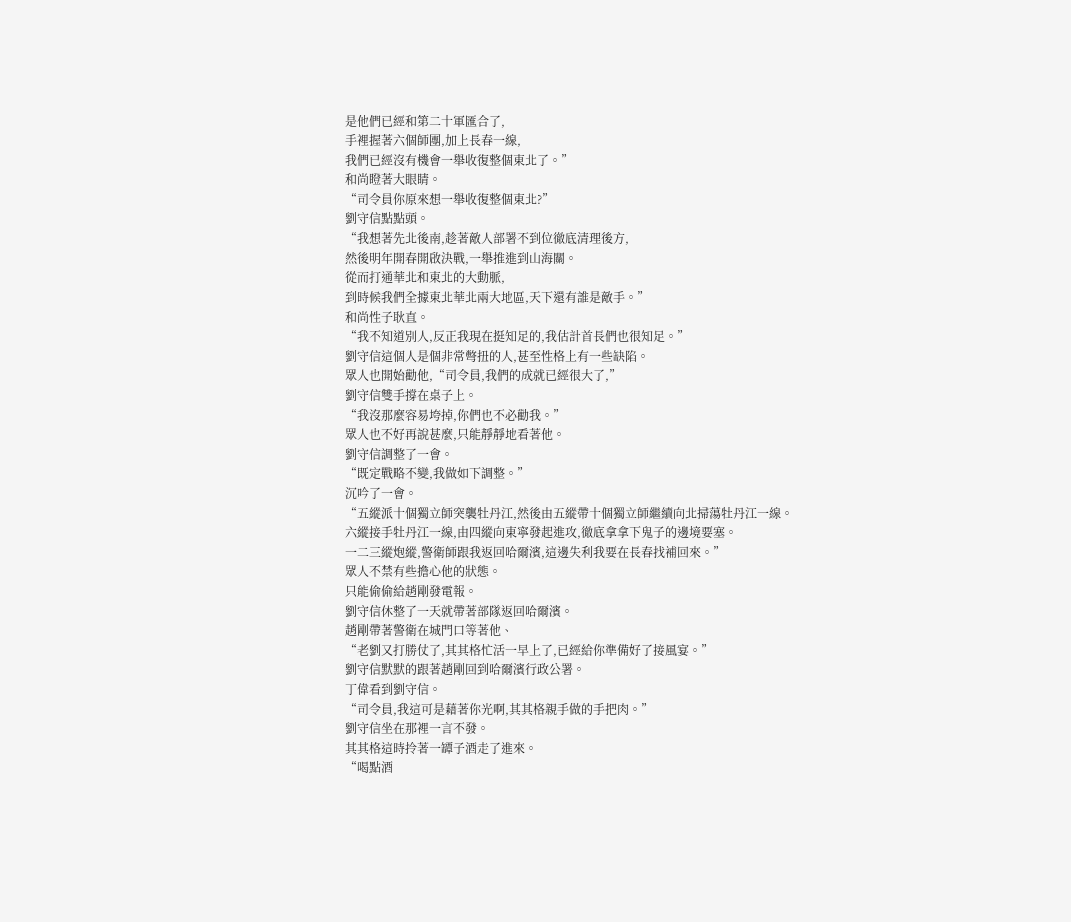是他們已經和第二十軍匯合了,
手裡握著六個師團,加上長春一線,
我們已經沒有機會一舉收復整個東北了。”
和尚瞪著大眼睛。
“司令員你原來想一舉收復整個東北?”
劉守信點點頭。
“我想著先北後南,趁著敵人部署不到位徹底清理後方,
然後明年開春開啟決戰,一舉推進到山海關。
從而打通華北和東北的大動脈,
到時候我們全據東北華北兩大地區,天下還有誰是敵手。”
和尚性子耿直。
“我不知道別人,反正我現在挺知足的,我估計首長們也很知足。”
劉守信這個人是個非常彆扭的人,甚至性格上有一些缺陷。
眾人也開始勸他,“司令員,我們的成就已經很大了,”
劉守信雙手撐在桌子上。
“我沒那麼容易垮掉,你們也不必勸我。”
眾人也不好再說甚麼,只能靜靜地看著他。
劉守信調整了一會。
“既定戰略不變,我做如下調整。”
沉吟了一會。
“五縱派十個獨立師突襲牡丹江,然後由五縱帶十個獨立師繼續向北掃蕩牡丹江一線。
六縱接手牡丹江一線,由四縱向東寧發起進攻,徹底拿拿下鬼子的邊境要塞。
一二三縱炮縱,警衛師跟我返回哈爾濱,這邊失利我要在長春找補回來。”
眾人不禁有些擔心他的狀態。
只能偷偷給趙剛發電報。
劉守信休整了一天就帶著部隊返回哈爾濱。
趙剛帶著警衛在城門口等著他、
“老劉又打勝仗了,其其格忙活一早上了,已經給你準備好了接風宴。”
劉守信默默的跟著趙剛回到哈爾濱行政公署。
丁偉看到劉守信。
“司令員,我這可是藉著你光啊,其其格親手做的手把肉。”
劉守信坐在那裡一言不發。
其其格這時拎著一罈子酒走了進來。
“喝點酒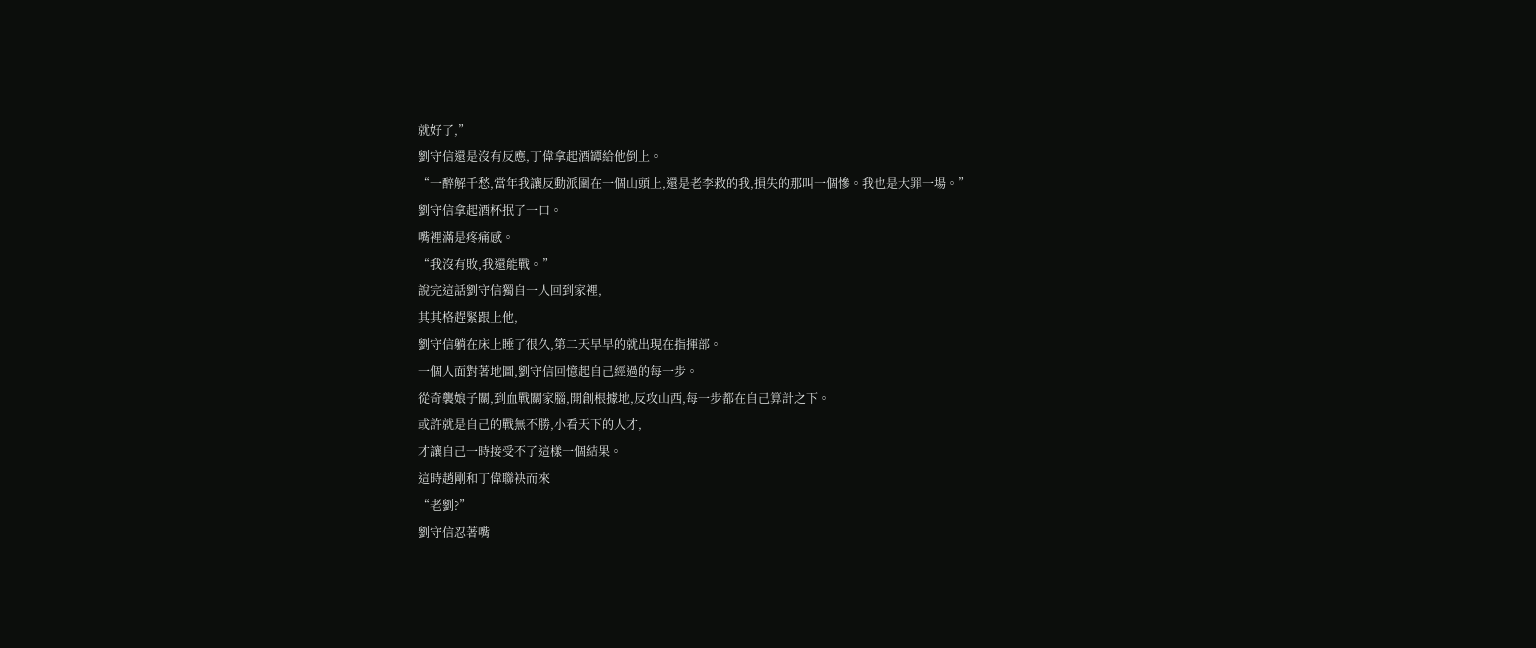就好了,”
劉守信還是沒有反應,丁偉拿起酒罈給他倒上。
“一醉解千愁,當年我讓反動派圍在一個山頭上,還是老李救的我,損失的那叫一個慘。我也是大罪一場。”
劉守信拿起酒杯抿了一口。
嘴裡滿是疼痛感。
“我沒有敗,我還能戰。”
說完這話劉守信獨自一人回到家裡,
其其格趕緊跟上他,
劉守信躺在床上睡了很久,第二天早早的就出現在指揮部。
一個人面對著地圖,劉守信回憶起自己經過的每一步。
從奇襲娘子關,到血戰關家腦,開創根據地,反攻山西,每一步都在自己算計之下。
或許就是自己的戰無不勝,小看天下的人才,
才讓自己一時接受不了這樣一個結果。
這時趙剛和丁偉聯袂而來
“老劉?”
劉守信忍著嘴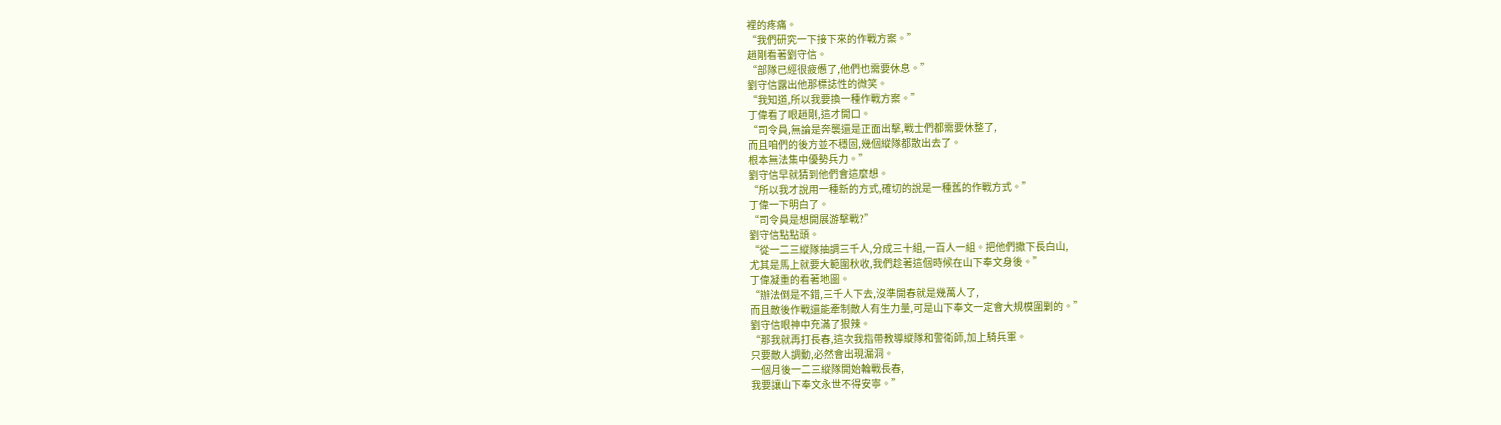裡的疼痛。
“我們研究一下接下來的作戰方案。”
趙剛看著劉守信。
“部隊已經很疲憊了,他們也需要休息。”
劉守信露出他那標誌性的微笑。
“我知道,所以我要換一種作戰方案。”
丁偉看了眼趙剛,這才開口。
“司令員,無論是奔襲還是正面出擊,戰士們都需要休整了,
而且咱們的後方並不穩固,幾個縱隊都散出去了。
根本無法集中優勢兵力。”
劉守信早就猜到他們會這麼想。
“所以我才說用一種新的方式,確切的說是一種舊的作戰方式。”
丁偉一下明白了。
“司令員是想開展游擊戰?”
劉守信點點頭。
“從一二三縱隊抽調三千人,分成三十組,一百人一組。把他們撒下長白山,
尤其是馬上就要大範圍秋收,我們趁著這個時候在山下奉文身後。”
丁偉凝重的看著地圖。
“辦法倒是不錯,三千人下去,沒準開春就是幾萬人了,
而且敵後作戰還能牽制敵人有生力量,可是山下奉文一定會大規模圍剿的。”
劉守信眼神中充滿了狠辣。
“那我就再打長春,這次我指帶教導縱隊和警衛師,加上騎兵軍。
只要敵人調動,必然會出現漏洞。
一個月後一二三縱隊開始輪戰長春,
我要讓山下奉文永世不得安寧。”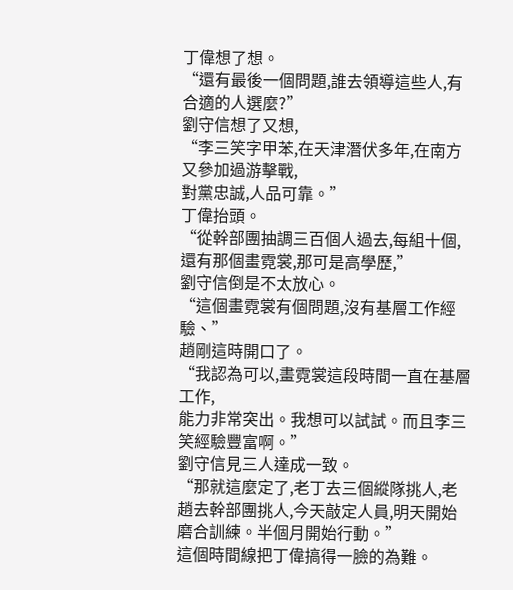丁偉想了想。
“還有最後一個問題,誰去領導這些人,有合適的人選麼?”
劉守信想了又想,
“李三笑字甲苯,在天津潛伏多年,在南方又參加過游擊戰,
對黨忠誠,人品可靠。”
丁偉抬頭。
“從幹部團抽調三百個人過去,每組十個,
還有那個畫霓裳,那可是高學歷,”
劉守信倒是不太放心。
“這個畫霓裳有個問題,沒有基層工作經驗、”
趙剛這時開口了。
“我認為可以,畫霓裳這段時間一直在基層工作,
能力非常突出。我想可以試試。而且李三笑經驗豐富啊。”
劉守信見三人達成一致。
“那就這麼定了,老丁去三個縱隊挑人,老趙去幹部團挑人,今天敲定人員,明天開始磨合訓練。半個月開始行動。”
這個時間線把丁偉搞得一臉的為難。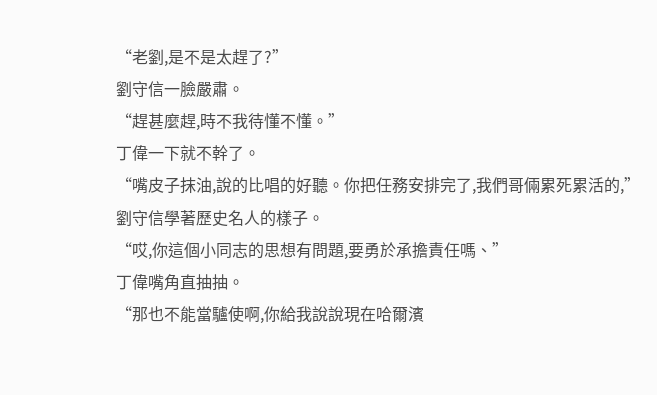“老劉,是不是太趕了?”
劉守信一臉嚴肅。
“趕甚麼趕,時不我待懂不懂。”
丁偉一下就不幹了。
“嘴皮子抹油,說的比唱的好聽。你把任務安排完了,我們哥倆累死累活的,”
劉守信學著歷史名人的樣子。
“哎,你這個小同志的思想有問題,要勇於承擔責任嗎、”
丁偉嘴角直抽抽。
“那也不能當驢使啊,你給我說說現在哈爾濱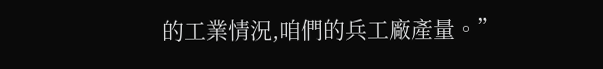的工業情況,咱們的兵工廠產量。”